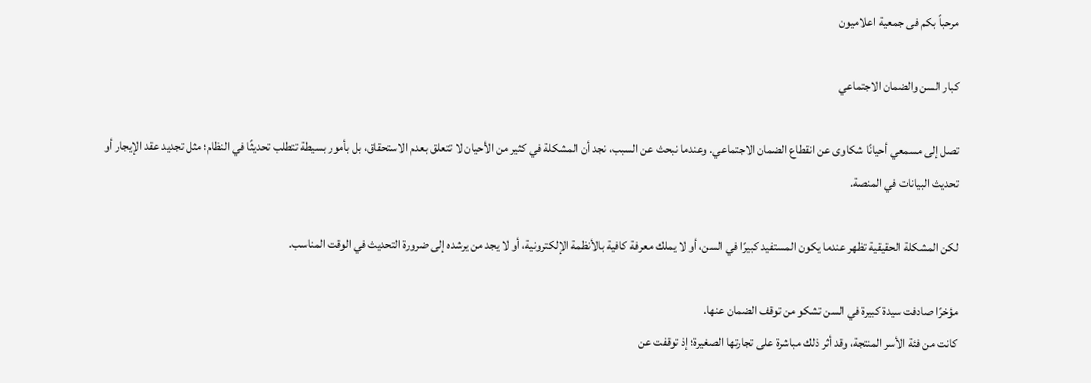مرحباً بكم فى جمعية اعلاميون

كبار السن والضمان الاجتماعي

تصل إلى مسمعي أحيانًا شكاوى عن انقطاع الضمان الاجتماعي. وعندما نبحث عن السبب، نجد أن المشكلة في كثير من الأحيان لا تتعلق بعدم الاستحقاق، بل بأمور بسيطة تتطلب تحديثًا في النظام؛ مثل تجديد عقد الإيجار أو تحديث البيانات في المنصة.

لكن المشكلة الحقيقية تظهر عندما يكون المستفيد كبيرًا في السن، أو لا يملك معرفة كافية بالأنظمة الإلكترونية، أو لا يجد من يرشده إلى ضرورة التحديث في الوقت المناسب.

مؤخرًا صادفت سيدة كبيرة في السن تشكو من توقف الضمان عنها.
كانت من فئة الأسر المنتجة، وقد أثر ذلك مباشرة على تجارتها الصغيرة؛ إذ توقفت عن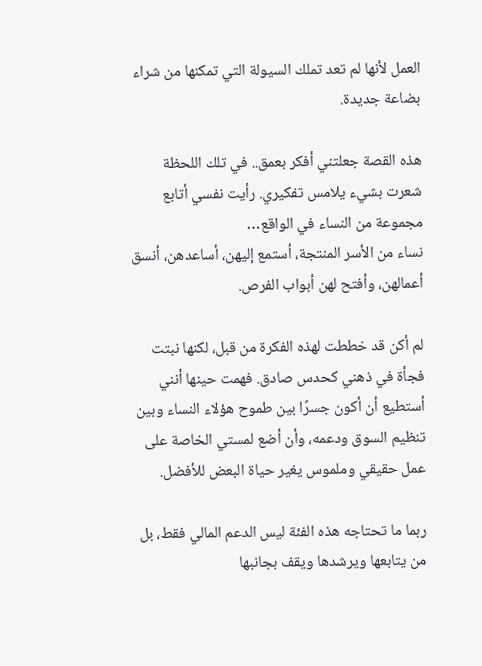العمل لأنها لم تعد تملك السيولة التي تمكنها من شراء بضاعة جديدة.

هذه القصة جعلتني أفكر بعمق.. في تلك اللحظة شعرت بشيء يلامس تفكيري. رأيت نفسي أتابع مجموعة من النساء في الواقع…
نساء من الأسر المنتجة، أستمع إليهن، أساعدهن، أنسق أعمالهن، وأفتح لهن أبواب الفرص.

لم أكن قد خططت لهذه الفكرة من قبل، لكنها نبتت فجأة في ذهني كحدس صادق. فهمت حينها أنني أستطيع أن أكون جسرًا بين طموح هؤلاء النساء وبين تنظيم السوق ودعمه، وأن أضع لمستي الخاصة على عمل حقيقي وملموس يغير حياة البعض للأفضل.

ربما ما تحتاجه هذه الفئة ليس الدعم المالي فقط، بل من يتابعها ويرشدها ويقف بجانبها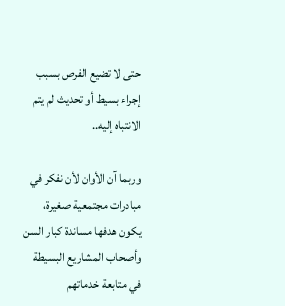حتى لا تضيع الفرص بسبب إجراء بسيط أو تحديث لم يتم الانتباه إليه..

وربما آن الأوان لأن نفكر في مبادرات مجتمعية صغيرة، يكون هدفها مساندة كبار السن وأصحاب المشاريع البسيطة في متابعة خدماتهم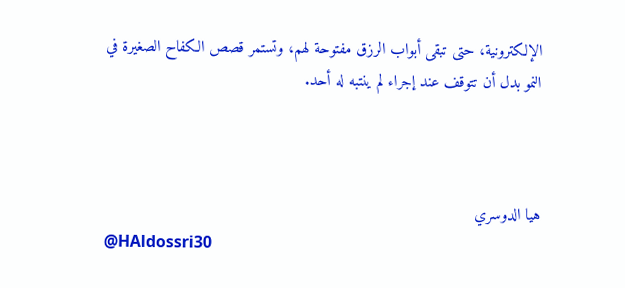الإلكترونية، حتى تبقى أبواب الرزق مفتوحة لهم، وتستمر قصص الكفاح الصغيرة في النمو بدل أن تتوقف عند إجراء لم ينتبه له أحد.



هيا الدوسري
@HAldossri30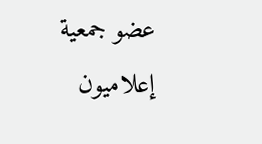عضو جمعية إعلاميون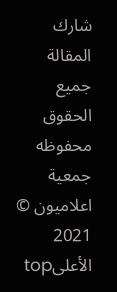شارك المقالة
جميع الحقوق محفوظه جمعية اعلاميون © 2021
الأعلىtop